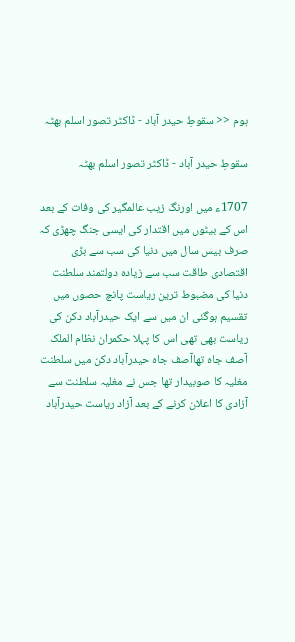ہوم << سقوطِ حیدر آباد - ڈاکٹر تصور اسلم بھٹہ

سقوطِ حیدر آباد - ڈاکٹر تصور اسلم بھٹہ

1707ء میں اورنگ زیب عالمگیر کی وفات کے بعد اس کے بیٹوں میں اقتدار کی ایسی جنگ چھڑی کہ صرف بیس سال میں دنیا کی سب سے بڑی اقتصادی طاقت سب سے زیادہ دولتمند سلطنت دنیا کی مضبوط ترین ریاست پانچ حصوں میں تقسیم ہوگئی ان میں سے ایک حیدرآباد دکن کی ریاست بھی تھی اس کا پہلا حکمران نظام الملک آصف جاہ تھاآصف جاہ حیدرآباد دکن میں سلطنت مغلیہ کا صوبیدار تھا جس نے مغلیہ سلطنت سے آزادی کا اعلان کرنے کے بعد آزاد ریاست حیدرآباد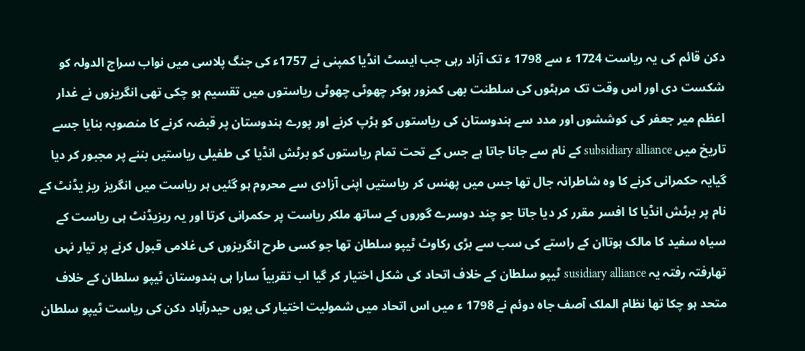دکن قائم کی یہ ریاست 1724 ء سے 1798 ء تک آزاد رہی جب ایسٹ انڈیا کمپنی نے 1757ء کی جنگ پلاسی میں نواب سراج الدولہ کو شکست دی اور اس وقت تک مرہٹوں کی سلطنت بھی کمزور ہوکر چھوٹی چھوٹی ریاستوں میں تقسیم ہو چکی تھی انگریزوں نے غدار اعظم میر جعفر کی کوششوں اور مدد سے ہندوستان کی ریاستوں کو ہڑپ کرنے اور پورے ہندوستان پر قبضہ کرنے کا منصوبہ بنایا جسے تاریخ میں subsidiary alliance کے نام سے جانا جاتا ہے جس کے تحت تمام ریاستوں کو برٹش انڈیا کی طفیلی ریاستیں بننے پر مجبور کر دیا گیایہ حکمرانی کرنے کا وہ شاطرانہ جال تھا جس میں پھنس کر ریاستیں اپنی آزادی سے محروم ہو گئیں ہر ریاست میں انگریز ریز یڈنٹ کے نام پر برٹش انڈیا کا افسر مقرر کر دیا جاتا جو چند دوسرے گوروں کے ساتھ ملکر ریاست پر حکمرانی کرتا اور یہ ریزیڈنٹ ہی ریاست کے سیاہ سفید کا مالک ہوتاان کے راستے کی سب سے بڑی رکاوٹ ٹیپو سلطان تھا جو کسی طرح انگریزوں کی غلامی قبول کرنے پر تیار نہں تھارفتہ رفتہ یہ susidiary alliance ٹیپو سلطان کے خلاف اتحاد کی شکل اختیار کر گیا اب تقربیاً سارا ہی ہندوستان ٹیپو سلطان کے خلاف متحد ہو چکا تھا نظام الملک آصف جاہ دوئم نے 1798 ء میں اس اتحاد میں شمولیت اختیار کی یوں حیدرآباد دکن کی ریاست ٹیپو سلطان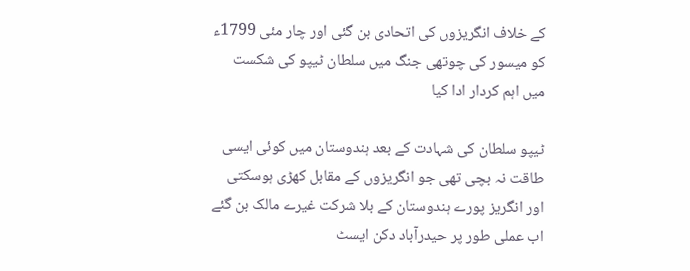کے خلاف انگریزوں کی اتحادی بن گئی اور چار مئی 1799ء کو میسور کی چوتھی جنگ میں سلطان ٹیپو کی شکست میں اہم کردار ادا کیا

ٹیپو سلطان کی شہادت کے بعد ہندوستان میں کوئی ایسی طاقت نہ بچی تھی جو انگریزوں کے مقابل کھڑی ہوسکتی اور انگریز پورے ہندوستان کے بلا شرکت غیرے مالک بن گئے اب عملی طور پر حیدرآباد دکن ایسٹ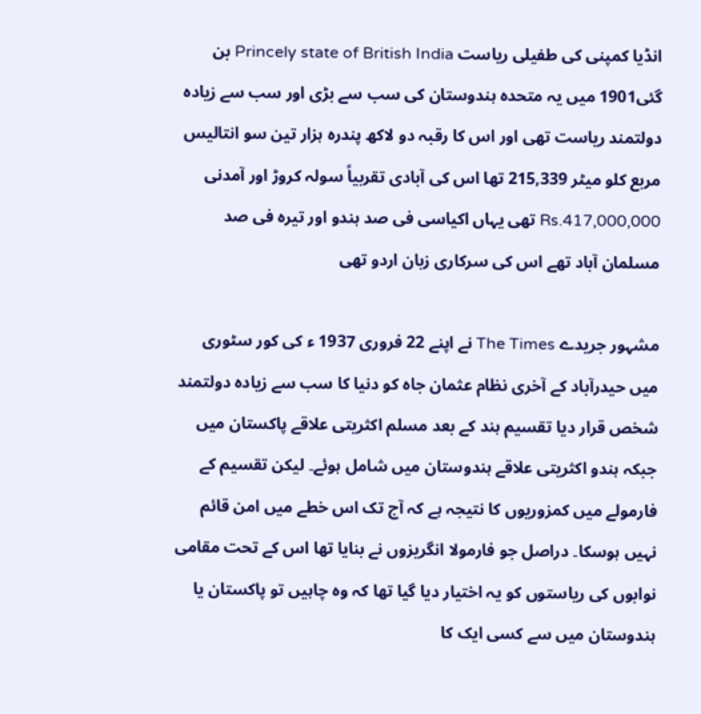انڈیا کمپنی کی طفیلی ریاست Princely state of British India بن گئی1901 میں یہ متحدہ ہندوستان کی سب سے بڑی اور سب سے زیادہ دولتمند ریاست تھی اور اس کا رقبہ دو لاکھ پندرہ ہزار تین سو انتالیس مربع کلو میٹر 215,339 تھا اس کی آبادی تقربیاً سولہ کروڑ اور آمدنی Rs.417,000,000 تھی یہاں اکیاسی فی صد ہندو اور تیرہ فی صد مسلمان آباد تھے اس کی سرکاری زبان اردو تھی

مشہور جریدے The Times نے اپنے 22 فروری 1937 ء کی کور سٹوری میں حیدرآباد کے آخری نظام عثمان جاہ کو دنیا کا سب سے زیادہ دولتمند شخص قرار دیا تقسیم ہند کے بعد مسلم اکثریتی علاقے پاکستان میں جبکہ ہندو اکثریتی علاقے ہندوستان میں شامل ہوئے۔ لیکن تقسیم کے فارمولے میں کمزوریوں کا نتیجہ ہے کہ آج تک اس خطے میں امن قائم نہیں ہوسکا۔ دراصل جو فارمولا انگریزوں نے بنایا تھا اس کے تحت مقامی نوابوں کی ریاستوں کو یہ اختیار دیا گیا تھا کہ وہ چاہیں تو پاکستان یا ہندوستان میں سے کسی ایک کا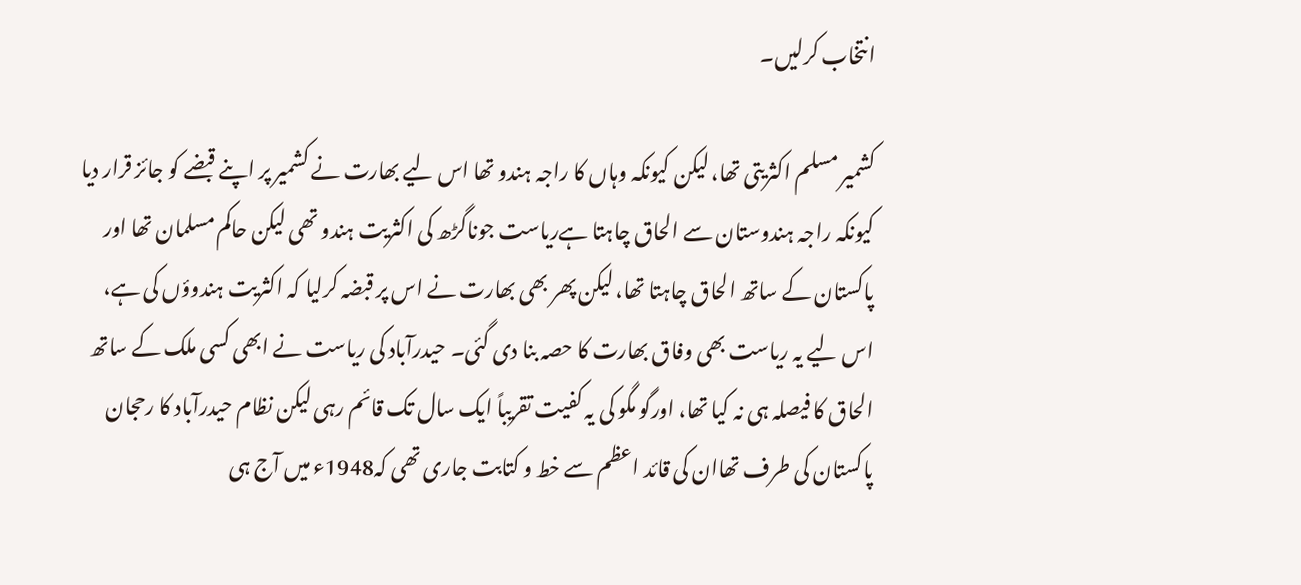انتخاب کرلیں۔

کشمیر مسلم اکثریتی تھا، لیکن کیونکہ وہاں کا راجہ ہندو تھا اس لیے بھارت نے کشمیر پر اپنے قبضے کو جائز قرار دیا کیونکہ راجہ ہندوستان سے الحاق چاہتا ہےریاست جوناگڑھ کی اکثریت ہندو تھی لیکن حاکم مسلمان تھا اور پاکستان کے ساتھ الحاق چاہتا تھا، لیکن پھر بھی بھارت نے اس پر قبضہ کرلیا کہ اکثریت ہندوؤں کی ہے، اس لیے یہ ریاست بھی وفاق بھارت کا حصہ بنا دی گئی۔ حیدرآباد کی ریاست نے ابھی کسی ملک کے ساتھ الحاق کا فیصلہ ہی نہ کیا تھا، اورگو مگو کی یہ کفیت تقریباً ایک سال تک قائم رہی لیکن نظام حیدرآباد کا رحجان پاکستان کی طرف تھاان کی قائد اعظم سے خط و کتابت جاری تھی کہ1948ء میں آج ہی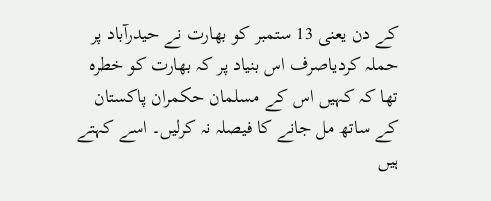کے دن یعنی 13 ستمبر کو بھارت نے حیدرآباد پر حملہ کردیاصرف اس بنیاد پر کہ بھارت کو خطرہ تھا کہ کہیں اس کے مسلمان حکمران پاکستان کے ساتھ مل جانے کا فیصلہ نہ کرلیں۔ اسے کہتے ہیں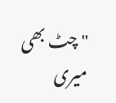"چٹ بھی میری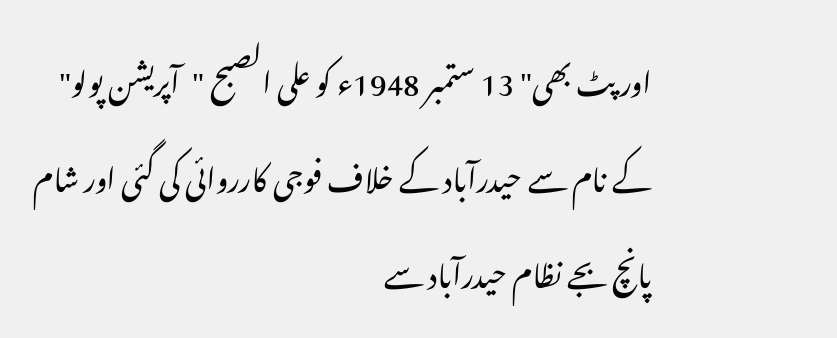اور پٹ بھی" 13 ستمبر 1948ء کو علی الصبح "آپریشن پولو" کے نام سے حیدرآباد کے خلاف فوجی کارروائی کی گئی اور شام پانچ بجے نظام حیدرآباد سے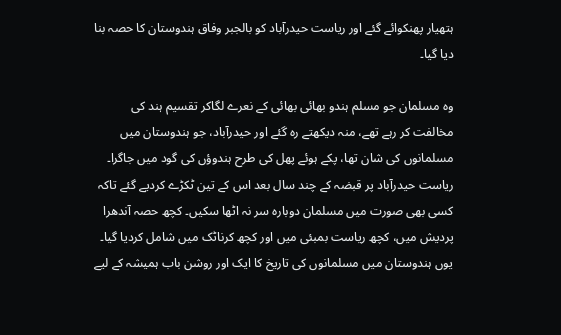ہتھیار پھنکوائے گئے اور ریاست حیدرآباد کو بالجبر وفاق ہندوستان کا حصہ بنا دیا گیا۔

وہ مسلمان جو مسلم ہندو بھائی بھائی کے نعرے لگاکر تقسیم ہند کی مخالفت کر رہے تھے، منہ دیکھتے رہ گئے اور حیدرآباد، جو ہندوستان میں مسلمانوں کی شان تھا، پکے ہوئے پھل کی طرح ہندوؤں کی گود میں جاگرا۔
ریاست حیدرآباد پر قبضہ کے چند سال بعد اس کے تین ٹکڑے کردیے گئے تاکہ کسی بھی صورت میں مسلمان دوبارہ سر نہ اٹھا سکیں۔ کچھ حصہ آندھرا پردیش میں، کچھ ریاست بمبئی میں اور کچھ کرناٹک میں شامل کردیا گیا۔
یوں ہندوستان میں مسلمانوں کی تاریخ کا ایک اور روشن باب ہمیشہ کے لیے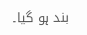بند ہو گیا۔